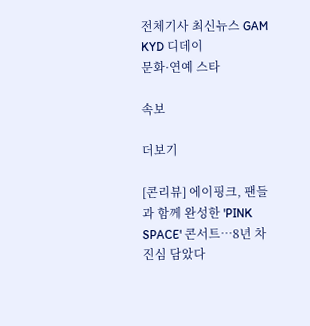전체기사 최신뉴스 GAM
KYD 디데이
문화·연예 스타

속보

더보기

[콘리뷰] 에이핑크, 팬들과 함께 완성한 'PINK SPACE' 콘서트…8년 차 진심 담았다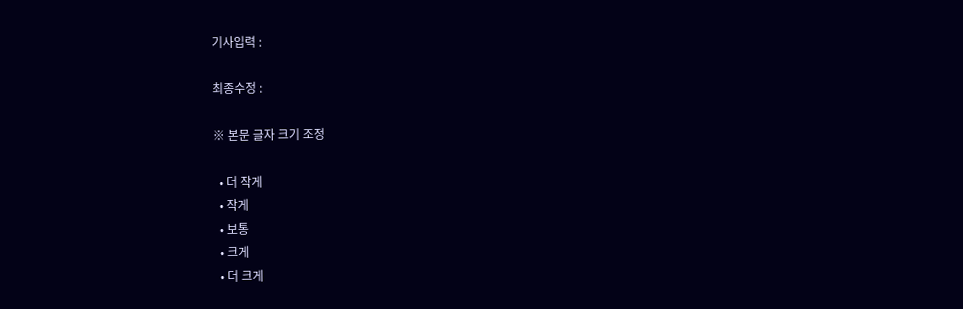기사입력 :

최종수정 :

※ 본문 글자 크기 조정

  • 더 작게
  • 작게
  • 보통
  • 크게
  • 더 크게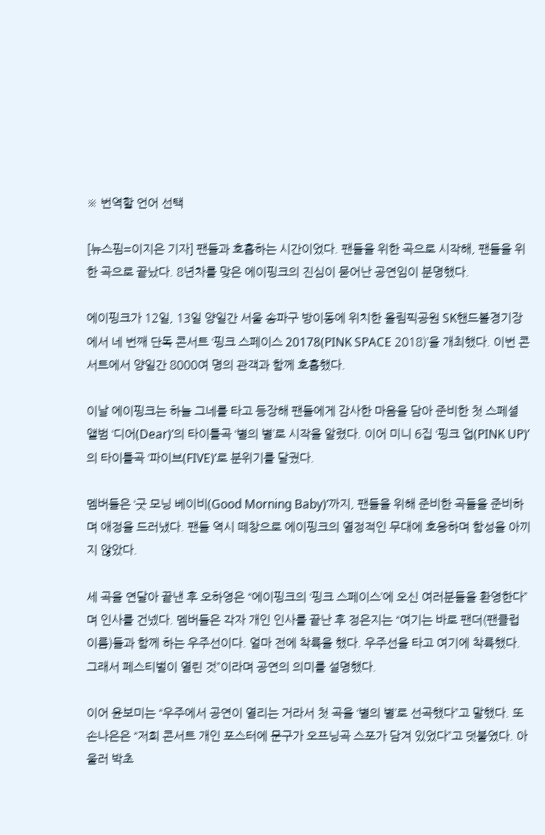※ 번역할 언어 선택

[뉴스핌=이지은 기자] 팬들과 호흡하는 시간이었다. 팬들을 위한 곡으로 시작해, 팬들을 위한 곡으로 끝났다. 8년차를 맞은 에이핑크의 진심이 묻어난 공연임이 분명했다.

에이핑크가 12일, 13일 양일간 서울 송파구 방이동에 위치한 올림픽공원 SK핸드볼경기장에서 네 번째 단독 콘서트 ‘핑크 스페이스 20178(PINK SPACE 2018)’을 개최했다. 이번 콘서트에서 양일간 8000여 명의 관객과 함께 호흡했다.

이날 에이핑크는 하늘 그네를 타고 등장해 팬들에게 감사한 마음을 담아 준비한 첫 스페셜 앨범 ‘디어(Dear)’의 타이틀곡 ‘별의 별’로 시작을 알렸다. 이어 미니 6집 ‘핑크 업(PINK UP)’의 타이틀곡 ‘파이브(FIVE)’로 분위기를 달궜다.

멤버들은 ‘굿 모닝 베이비(Good Morning Baby)’까지, 팬들을 위해 준비한 곡들을 준비하며 애정을 드러냈다. 팬들 역시 떼창으로 에이핑크의 열정적인 무대에 호응하며 함성을 아끼지 않았다.

세 곡을 연달아 끝낸 후 오하영은 “에이핑크의 ‘핑크 스페이스’에 오신 여러분들을 환영한다”며 인사를 건넸다. 멤버들은 각자 개인 인사를 끝난 후 정은지는 “여기는 바로 팬더(팬클럽 이름)들과 함께 하는 우주선이다. 얼마 전에 착륙을 했다. 우주선을 타고 여기에 착륙했다. 그래서 페스티벌이 열린 것”이라며 공연의 의미를 설명했다.

이어 윤보미는 “우주에서 공연이 열리는 거라서 첫 곡을 ‘별의 별’로 선곡했다”고 말했다. 또 손나은은 “저희 콘서트 개인 포스터에 문구가 오프닝곡 스포가 담겨 있었다”고 덧붙였다. 아울러 박초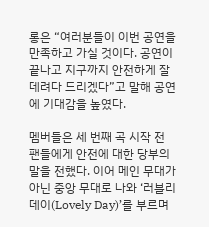롱은 “여러분들이 이번 공연을 만족하고 가실 것이다. 공연이 끝나고 지구까지 안전하게 잘 데려다 드리겠다”고 말해 공연에 기대감을 높였다.

멤버들은 세 번째 곡 시작 전 팬들에게 안전에 대한 당부의 말을 전했다. 이어 메인 무대가 아닌 중앙 무대로 나와 ‘러블리 데이(Lovely Day)’를 부르며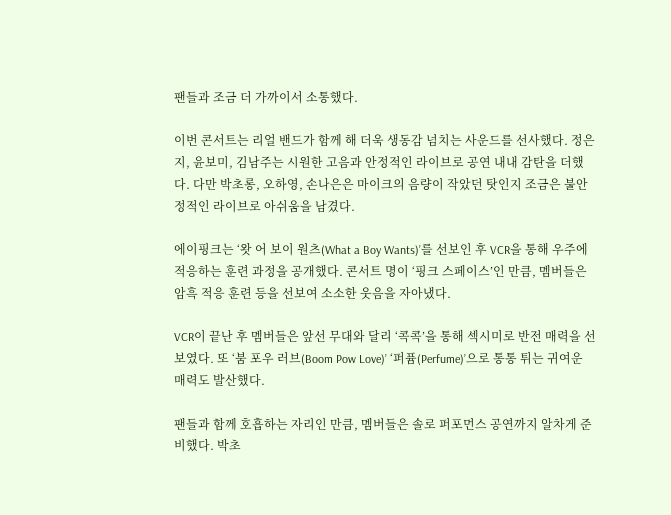팬들과 조금 더 가까이서 소통했다.

이번 콘서트는 리얼 밴드가 함께 해 더욱 생동감 넘치는 사운드를 선사했다. 정은지, 윤보미, 김남주는 시원한 고음과 안정적인 라이브로 공연 내내 감탄을 더했다. 다만 박초롱, 오하영, 손나은은 마이크의 음량이 작았던 탓인지 조금은 불안정적인 라이브로 아쉬움을 남겼다.

에이핑크는 ‘왓 어 보이 원츠(What a Boy Wants)’를 선보인 후 VCR을 통해 우주에 적응하는 훈련 과정을 공개했다. 콘서트 명이 ‘핑크 스페이스’인 만큼, 멤버들은 암흑 적응 훈련 등을 선보여 소소한 웃음을 자아냈다.

VCR이 끝난 후 멤버들은 앞선 무대와 달리 ‘콕콕’을 통해 섹시미로 반전 매력을 선보였다. 또 ‘붐 포우 러브(Boom Pow Love)’ ‘퍼퓸(Perfume)’으로 통통 튀는 귀여운 매력도 발산했다.

팬들과 함께 호흡하는 자리인 만큼, 멤버들은 솔로 퍼포먼스 공연까지 알차게 준비했다. 박초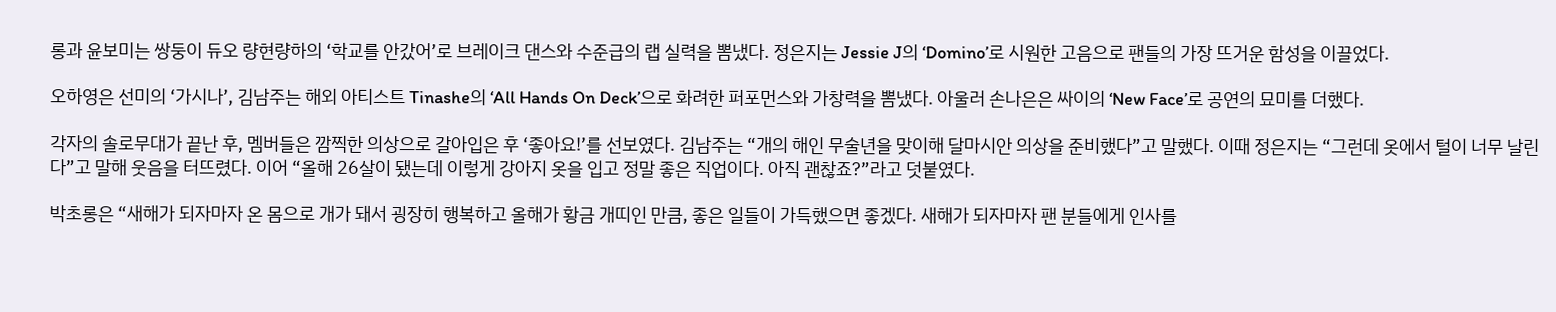롱과 윤보미는 쌍둥이 듀오 량현량하의 ‘학교를 안갔어’로 브레이크 댄스와 수준급의 랩 실력을 뽐냈다. 정은지는 Jessie J의 ‘Domino’로 시원한 고음으로 팬들의 가장 뜨거운 함성을 이끌었다.

오하영은 선미의 ‘가시나’, 김남주는 해외 아티스트 Tinashe의 ‘All Hands On Deck’으로 화려한 퍼포먼스와 가창력을 뽐냈다. 아울러 손나은은 싸이의 ‘New Face’로 공연의 묘미를 더했다.

각자의 솔로무대가 끝난 후, 멤버들은 깜찍한 의상으로 갈아입은 후 ‘좋아요!’를 선보였다. 김남주는 “개의 해인 무술년을 맞이해 달마시안 의상을 준비했다”고 말했다. 이때 정은지는 “그런데 옷에서 털이 너무 날린다”고 말해 웃음을 터뜨렸다. 이어 “올해 26살이 됐는데 이렇게 강아지 옷을 입고 정말 좋은 직업이다. 아직 괜찮죠?”라고 덧붙였다.

박초롱은 “새해가 되자마자 온 몸으로 개가 돼서 굉장히 행복하고 올해가 황금 개띠인 만큼, 좋은 일들이 가득했으면 좋겠다. 새해가 되자마자 팬 분들에게 인사를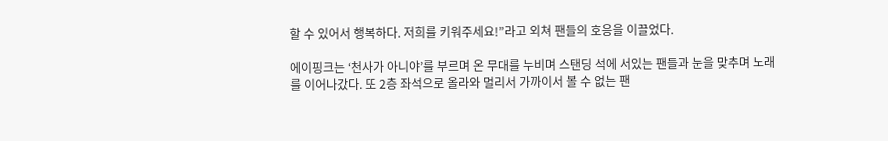할 수 있어서 행복하다. 저희를 키워주세요!”라고 외쳐 팬들의 호응을 이끌었다.

에이핑크는 ‘천사가 아니야’를 부르며 온 무대를 누비며 스탠딩 석에 서있는 팬들과 눈을 맞추며 노래를 이어나갔다. 또 2층 좌석으로 올라와 멀리서 가까이서 볼 수 없는 팬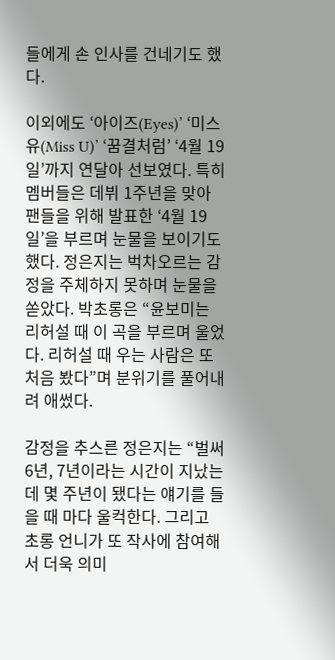들에게 손 인사를 건네기도 했다.

이외에도 ‘아이즈(Eyes)’ ‘미스 유(Miss U)’ ‘꿈결처럼’ ‘4월 19일’까지 연달아 선보였다. 특히 멤버들은 데뷔 1주년을 맞아 팬들을 위해 발표한 ‘4월 19일’을 부르며 눈물을 보이기도 했다. 정은지는 벅차오르는 감정을 주체하지 못하며 눈물을 쏟았다. 박초롱은 “윤보미는 리허설 때 이 곡을 부르며 울었다. 리허설 때 우는 사람은 또 처음 봤다”며 분위기를 풀어내려 애썼다.

감정을 추스른 정은지는 “벌써 6년, 7년이라는 시간이 지났는데 몇 주년이 됐다는 얘기를 들을 때 마다 울컥한다. 그리고 초롱 언니가 또 작사에 참여해서 더욱 의미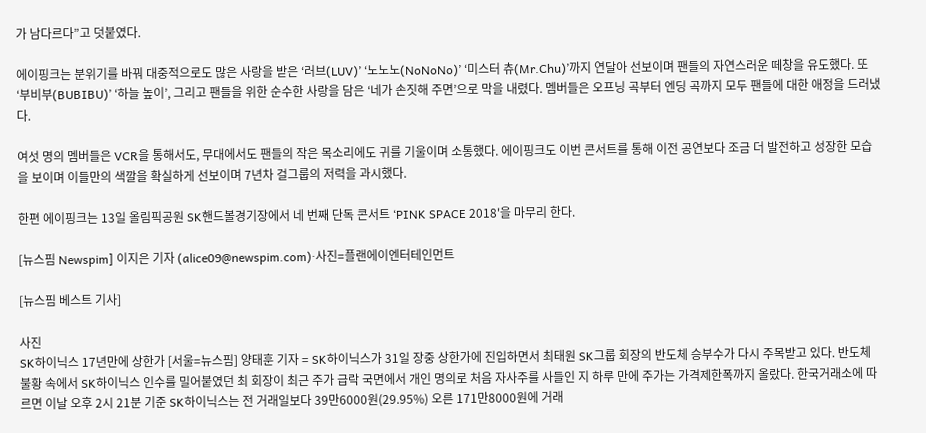가 남다르다”고 덧붙였다.

에이핑크는 분위기를 바꿔 대중적으로도 많은 사랑을 받은 ‘러브(LUV)’ ‘노노노(NoNoNo)’ ‘미스터 츄(Mr.Chu)’까지 연달아 선보이며 팬들의 자연스러운 떼창을 유도했다. 또 ‘부비부(BUBIBU)’ ‘하늘 높이’, 그리고 팬들을 위한 순수한 사랑을 담은 ‘네가 손짓해 주면’으로 막을 내렸다. 멤버들은 오프닝 곡부터 엔딩 곡까지 모두 팬들에 대한 애정을 드러냈다.

여섯 명의 멤버들은 VCR을 통해서도, 무대에서도 팬들의 작은 목소리에도 귀를 기울이며 소통했다. 에이핑크도 이번 콘서트를 통해 이전 공연보다 조금 더 발전하고 성장한 모습을 보이며 이들만의 색깔을 확실하게 선보이며 7년차 걸그룹의 저력을 과시했다.

한편 에이핑크는 13일 올림픽공원 SK핸드볼경기장에서 네 번째 단독 콘서트 ‘PINK SPACE 2018'을 마무리 한다.

[뉴스핌 Newspim] 이지은 기자 (alice09@newspim.com)·사진=플랜에이엔터테인먼트

[뉴스핌 베스트 기사]

사진
SK하이닉스 17년만에 상한가 [서울=뉴스핌] 양태훈 기자 = SK하이닉스가 31일 장중 상한가에 진입하면서 최태원 SK그룹 회장의 반도체 승부수가 다시 주목받고 있다. 반도체 불황 속에서 SK하이닉스 인수를 밀어붙였던 최 회장이 최근 주가 급락 국면에서 개인 명의로 처음 자사주를 사들인 지 하루 만에 주가는 가격제한폭까지 올랐다. 한국거래소에 따르면 이날 오후 2시 21분 기준 SK하이닉스는 전 거래일보다 39만6000원(29.95%) 오른 171만8000원에 거래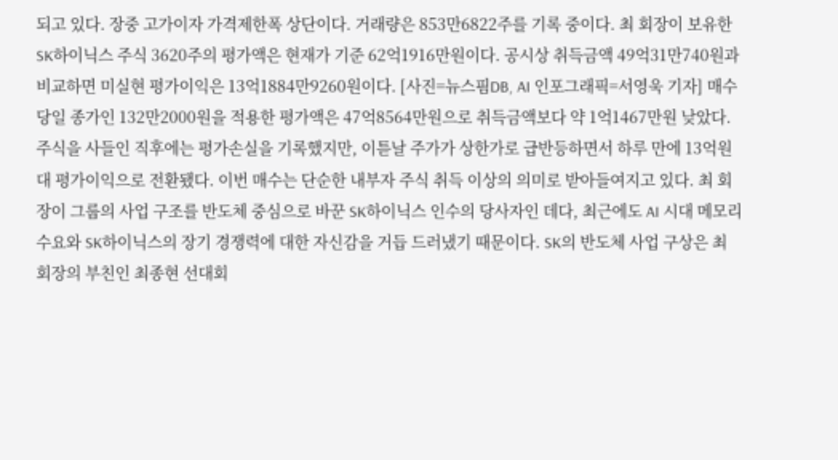되고 있다. 장중 고가이자 가격제한폭 상단이다. 거래량은 853만6822주를 기록 중이다. 최 회장이 보유한 SK하이닉스 주식 3620주의 평가액은 현재가 기준 62억1916만원이다. 공시상 취득금액 49억31만740원과 비교하면 미실현 평가이익은 13억1884만9260원이다. [사진=뉴스핌DB, AI 인포그래픽=서영욱 기자] 매수 당일 종가인 132만2000원을 적용한 평가액은 47억8564만원으로 취득금액보다 약 1억1467만원 낮았다. 주식을 사들인 직후에는 평가손실을 기록했지만, 이튿날 주가가 상한가로 급반등하면서 하루 만에 13억원대 평가이익으로 전환됐다. 이번 매수는 단순한 내부자 주식 취득 이상의 의미로 받아들여지고 있다. 최 회장이 그룹의 사업 구조를 반도체 중심으로 바꾼 SK하이닉스 인수의 당사자인 데다, 최근에도 AI 시대 메모리 수요와 SK하이닉스의 장기 경쟁력에 대한 자신감을 거듭 드러냈기 때문이다. SK의 반도체 사업 구상은 최 회장의 부친인 최종현 선대회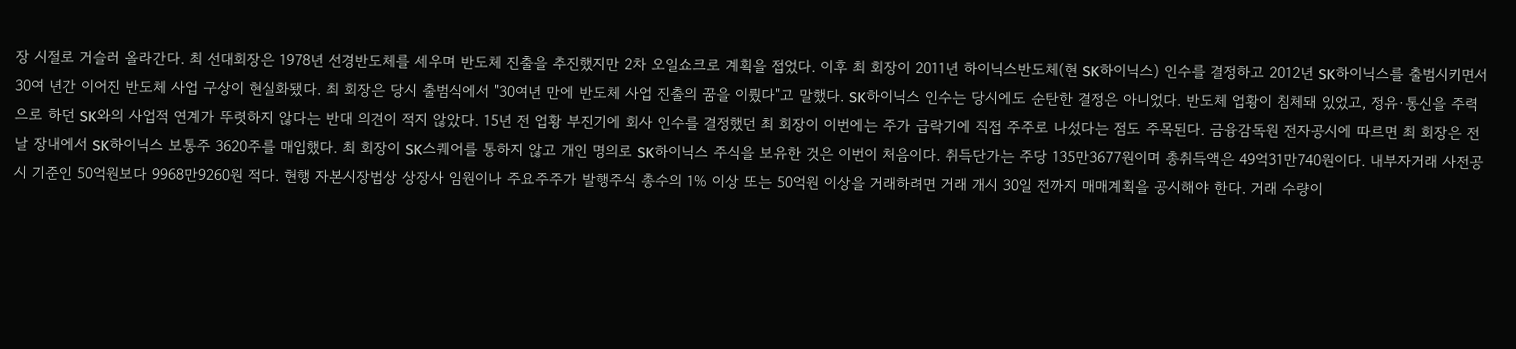장 시절로 거슬러 올라간다. 최 선대회장은 1978년 선경반도체를 세우며 반도체 진출을 추진했지만 2차 오일쇼크로 계획을 접었다. 이후 최 회장이 2011년 하이닉스반도체(현 SK하이닉스) 인수를 결정하고 2012년 SK하이닉스를 출범시키면서 30여 년간 이어진 반도체 사업 구상이 현실화됐다. 최 회장은 당시 출범식에서 "30여년 만에 반도체 사업 진출의 꿈을 이뤘다"고 말했다. SK하이닉스 인수는 당시에도 순탄한 결정은 아니었다. 반도체 업황이 침체돼 있었고, 정유·통신을 주력으로 하던 SK와의 사업적 연계가 뚜렷하지 않다는 반대 의견이 적지 않았다. 15년 전 업황 부진기에 회사 인수를 결정했던 최 회장이 이번에는 주가 급락기에 직접 주주로 나섰다는 점도 주목된다. 금융감독원 전자공시에 따르면 최 회장은 전날 장내에서 SK하이닉스 보통주 3620주를 매입했다. 최 회장이 SK스퀘어를 통하지 않고 개인 명의로 SK하이닉스 주식을 보유한 것은 이번이 처음이다. 취득단가는 주당 135만3677원이며 총취득액은 49억31만740원이다. 내부자거래 사전공시 기준인 50억원보다 9968만9260원 적다. 현행 자본시장법상 상장사 임원이나 주요주주가 발행주식 총수의 1% 이상 또는 50억원 이상을 거래하려면 거래 개시 30일 전까지 매매계획을 공시해야 한다. 거래 수량이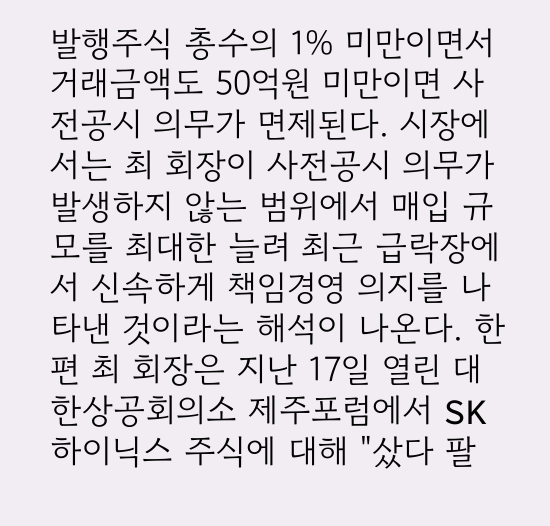발행주식 총수의 1% 미만이면서 거래금액도 50억원 미만이면 사전공시 의무가 면제된다. 시장에서는 최 회장이 사전공시 의무가 발생하지 않는 범위에서 매입 규모를 최대한 늘려 최근 급락장에서 신속하게 책임경영 의지를 나타낸 것이라는 해석이 나온다. 한편 최 회장은 지난 17일 열린 대한상공회의소 제주포럼에서 SK하이닉스 주식에 대해 "샀다 팔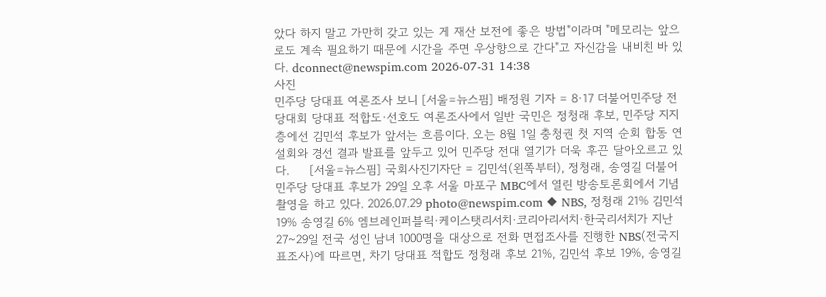았다 하지 말고 가만히 갖고 있는 게 재산 보전에 좋은 방법"이라며 "메모리는 앞으로도 계속 필요하기 때문에 시간을 주면 우상향으로 간다"고 자신감을 내비친 바 있다. dconnect@newspim.com 2026-07-31 14:38
사진
민주당 당대표 여론조사 보니 [서울=뉴스핌] 배정원 기자 = 8·17 더불어민주당 전당대회 당대표 적합도·선호도 여론조사에서 일반 국민은 정청래 후보, 민주당 지지층에선 김민석 후보가 앞서는 흐름이다. 오는 8월 1일 충청권 첫 지역 순회 합동 연설회와 경선 결과 발표를 앞두고 있어 민주당 전대 열기가 더욱 후끈 달아오르고 있다.     [서울=뉴스핌] 국회사진기자단 = 김민석(왼쪽부터), 정청래, 송영길 더불어민주당 당대표 후보가 29일 오후 서울 마포구 MBC에서 열린 방송토론회에서 기념촬영을 하고 있다. 2026.07.29 photo@newspim.com ◆ NBS, 정청래 21% 김민석 19% 송영길 6% 엠브레인퍼블릭·케이스탯리서치·코리아리서치·한국리서치가 지난 27~29일 전국 성인 남녀 1000명을 대상으로 전화 면접조사를 진행한 NBS(전국지표조사)에 따르면, 차기 당대표 적합도 정청래 후보 21%, 김민석 후보 19%, 송영길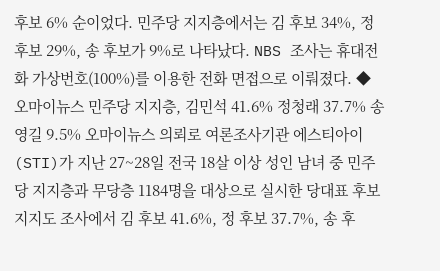후보 6% 순이었다. 민주당 지지층에서는 김 후보 34%, 정 후보 29%, 송 후보가 9%로 나타났다. NBS 조사는 휴대전화 가상번호(100%)를 이용한 전화 면접으로 이뤄졌다. ◆ 오마이뉴스 민주당 지지층, 김민석 41.6% 정청래 37.7% 송영길 9.5% 오마이뉴스 의뢰로 여론조사기관 에스티아이(STI)가 지난 27~28일 전국 18살 이상 성인 남녀 중 민주당 지지층과 무당층 1184명을 대상으로 실시한 당대표 후보 지지도 조사에서 김 후보 41.6%, 정 후보 37.7%, 송 후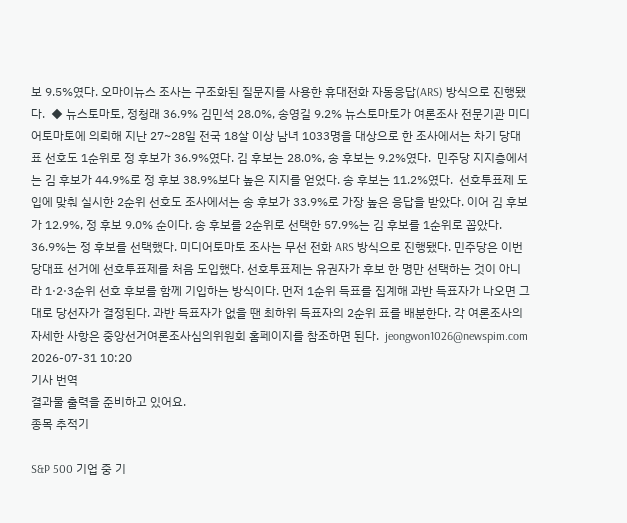보 9.5%였다. 오마이뉴스 조사는 구조화된 질문지를 사용한 휴대전화 자동응답(ARS) 방식으로 진행됐다.  ◆ 뉴스토마토, 정청래 36.9% 김민석 28.0%, 송영길 9.2% 뉴스토마토가 여론조사 전문기관 미디어토마토에 의뢰해 지난 27~28일 전국 18살 이상 남녀 1033명을 대상으로 한 조사에서는 차기 당대표 선호도 1순위로 정 후보가 36.9%였다. 김 후보는 28.0%, 송 후보는 9.2%였다.  민주당 지지층에서는 김 후보가 44.9%로 정 후보 38.9%보다 높은 지지를 얻었다. 송 후보는 11.2%였다.  선호투표제 도입에 맞춰 실시한 2순위 선호도 조사에서는 송 후보가 33.9%로 가장 높은 응답을 받았다. 이어 김 후보가 12.9%, 정 후보 9.0% 순이다. 송 후보를 2순위로 선택한 57.9%는 김 후보를 1순위로 꼽았다. 36.9%는 정 후보를 선택했다. 미디어토마토 조사는 무선 전화 ARS 방식으로 진행됐다. 민주당은 이번 당대표 선거에 선호투표제를 처음 도입했다. 선호투표제는 유권자가 후보 한 명만 선택하는 것이 아니라 1·2·3순위 선호 후보를 함께 기입하는 방식이다. 먼저 1순위 득표를 집계해 과반 득표자가 나오면 그대로 당선자가 결정된다. 과반 득표자가 없을 땐 최하위 득표자의 2순위 표를 배분한다. 각 여론조사의 자세한 사항은 중앙선거여론조사심의위원회 홈페이지를 참조하면 된다.  jeongwon1026@newspim.com 2026-07-31 10:20
기사 번역
결과물 출력을 준비하고 있어요.
종목 추적기

S&P 500 기업 중 기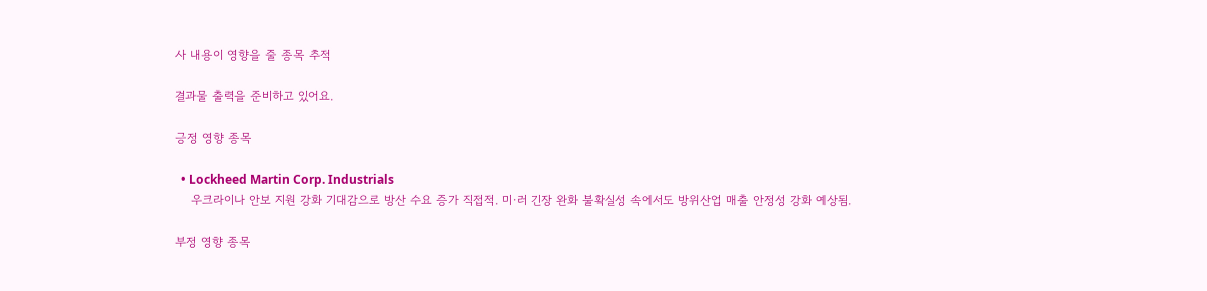사 내용이 영향을 줄 종목 추적

결과물 출력을 준비하고 있어요.

긍정 영향 종목

  • Lockheed Martin Corp. Industrials
    우크라이나 안보 지원 강화 기대감으로 방산 수요 증가 직접적. 미·러 긴장 완화 불확실성 속에서도 방위산업 매출 안정성 강화 예상됨.

부정 영향 종목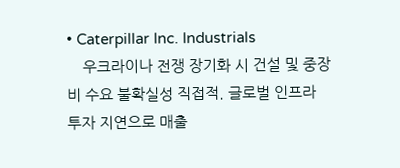• Caterpillar Inc. Industrials
    우크라이나 전쟁 장기화 시 건설 및 중장비 수요 불확실성 직접적. 글로벌 인프라 투자 지연으로 매출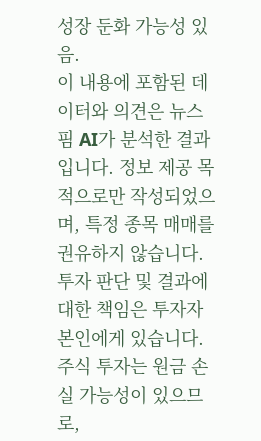성장 둔화 가능성 있음.
이 내용에 포함된 데이터와 의견은 뉴스핌 AI가 분석한 결과입니다. 정보 제공 목적으로만 작성되었으며, 특정 종목 매매를 권유하지 않습니다. 투자 판단 및 결과에 대한 책임은 투자자 본인에게 있습니다. 주식 투자는 원금 손실 가능성이 있으므로,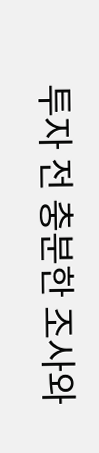투자 전 충분한 조사와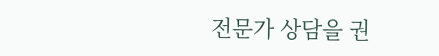전문가 상담을 권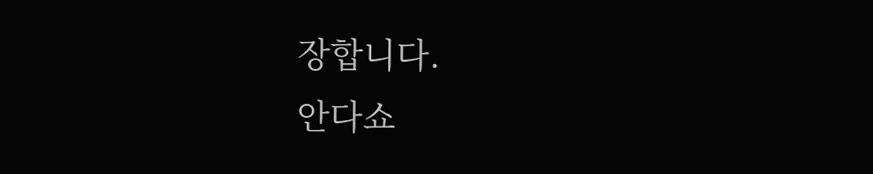장합니다.
안다쇼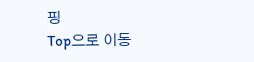핑
Top으로 이동